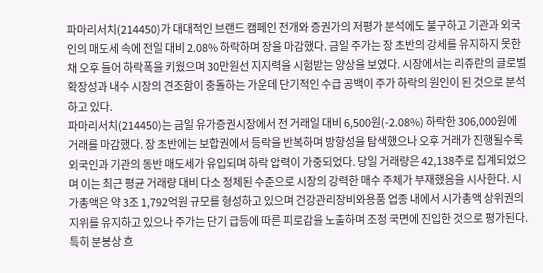파마리서치(214450)가 대대적인 브랜드 캠페인 전개와 증권가의 저평가 분석에도 불구하고 기관과 외국인의 매도세 속에 전일 대비 2.08% 하락하며 장을 마감했다. 금일 주가는 장 초반의 강세를 유지하지 못한 채 오후 들어 하락폭을 키웠으며 30만원선 지지력을 시험받는 양상을 보였다. 시장에서는 리쥬란의 글로벌 확장성과 내수 시장의 견조함이 충돌하는 가운데 단기적인 수급 공백이 주가 하락의 원인이 된 것으로 분석하고 있다.
파마리서치(214450)는 금일 유가증권시장에서 전 거래일 대비 6,500원(-2.08%) 하락한 306,000원에 거래를 마감했다. 장 초반에는 보합권에서 등락을 반복하며 방향성을 탐색했으나 오후 거래가 진행될수록 외국인과 기관의 동반 매도세가 유입되며 하락 압력이 가중되었다. 당일 거래량은 42,138주로 집계되었으며 이는 최근 평균 거래량 대비 다소 정체된 수준으로 시장의 강력한 매수 주체가 부재했음을 시사한다. 시가총액은 약 3조 1,792억원 규모를 형성하고 있으며 건강관리장비와용품 업종 내에서 시가총액 상위권의 지위를 유지하고 있으나 주가는 단기 급등에 따른 피로감을 노출하며 조정 국면에 진입한 것으로 평가된다. 특히 분봉상 흐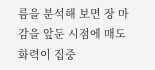름을 분석해 보면 장 마감을 앞둔 시점에 매도 화력이 집중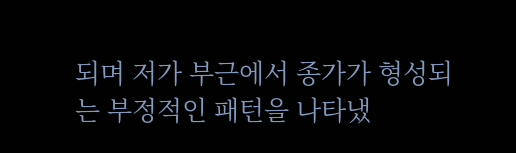되며 저가 부근에서 종가가 형성되는 부정적인 패턴을 나타냈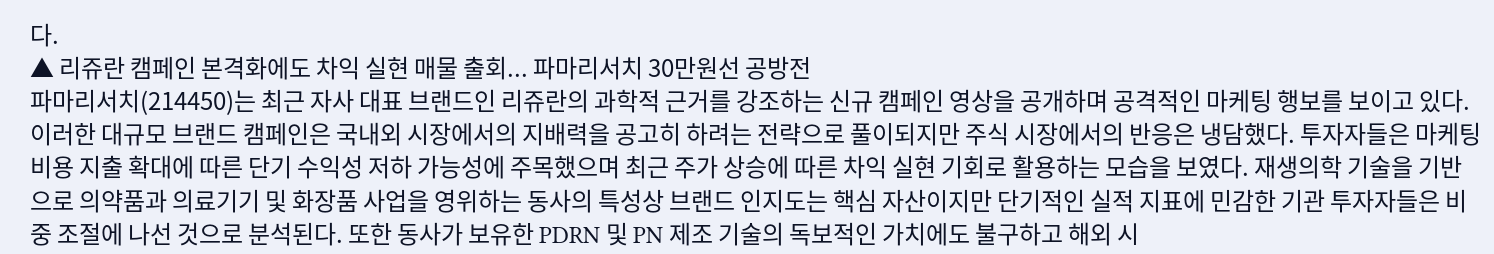다.
▲ 리쥬란 캠페인 본격화에도 차익 실현 매물 출회... 파마리서치 30만원선 공방전
파마리서치(214450)는 최근 자사 대표 브랜드인 리쥬란의 과학적 근거를 강조하는 신규 캠페인 영상을 공개하며 공격적인 마케팅 행보를 보이고 있다. 이러한 대규모 브랜드 캠페인은 국내외 시장에서의 지배력을 공고히 하려는 전략으로 풀이되지만 주식 시장에서의 반응은 냉담했다. 투자자들은 마케팅 비용 지출 확대에 따른 단기 수익성 저하 가능성에 주목했으며 최근 주가 상승에 따른 차익 실현 기회로 활용하는 모습을 보였다. 재생의학 기술을 기반으로 의약품과 의료기기 및 화장품 사업을 영위하는 동사의 특성상 브랜드 인지도는 핵심 자산이지만 단기적인 실적 지표에 민감한 기관 투자자들은 비중 조절에 나선 것으로 분석된다. 또한 동사가 보유한 PDRN 및 PN 제조 기술의 독보적인 가치에도 불구하고 해외 시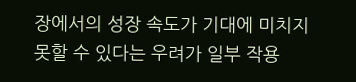장에서의 성장 속도가 기대에 미치지 못할 수 있다는 우려가 일부 작용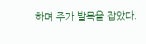하며 주가 발목을 잡았다.